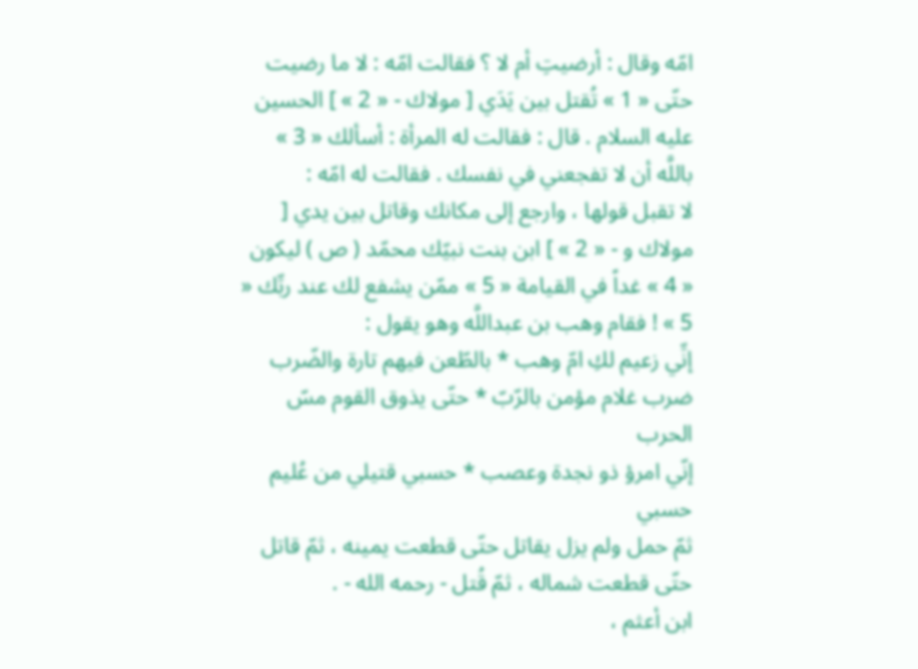امّه وقال : أرضيتِ أم لا ؟ فقالت امّه : لا ما رضيت حتّى « 1 » تُقتل بين يَدَي [ مولاك - « 2 » ] الحسين عليه السلام . قال : فقالت له المرأة : أسألك « 3 » باللَّه أن لا تفجعني في نفسك . فقالت له امّه :
لا تقبل قولها ، وارجع إلى مكانك وقاتل بين يدي [ مولاك و - « 2 » ] ابن بنت نبيّك محمّد ( ص ) ليكون « 4 » غداً في القيامة « 5 » ممّن يشفع لك عند ربِّك « 5 » ! فقام وهب بن عبداللَّه وهو يقول :
إنِّي زعيم لكِ امّ وهب * بالطّعن فيهم تارة والضّرب
ضرب غلام مؤمن بالرّبّ * حتّى يذوق القوم مسّ الحرب
إنّي امرؤ ذو نجدة وعصب * حسبي قتيلي من عُليم حسبي
ثمّ حمل ولم يزل يقاتل حتّى قطعت يمينه ، ثمّ قاتل حتّى قطعت شماله ، ثمّ قُتل - رحمه الله - .
ابن أعثم ،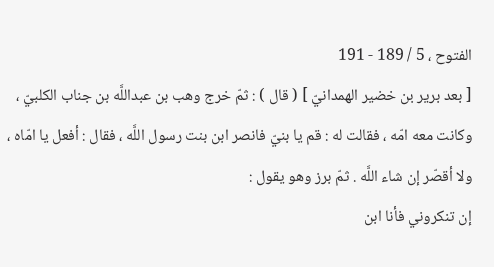الفتوح ، 5 / 189 - 191
[ بعد برير بن خضير الهمدانيّ ] ( قال ) : ثمّ خرج وهب بن عبداللَّه بن جناب الكلبيّ ، وكانت معه امّه ، فقالت له : قم يا بنيّ فانصر ابن بنت رسول اللَّه ، فقال : أفعل يا امّاه ، ولا أقصّر إن شاء اللَّه . ثمّ برز وهو يقول :
إن تنكروني فأنا ابن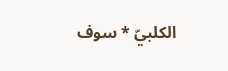الكلبيّ * سوف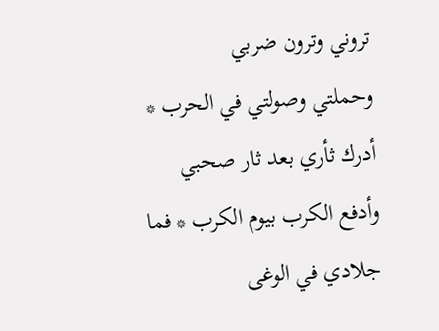تروني وترون ضربي
وحملتي وصولتي في الحرب * أدرك ثأري بعد ثار صحبي
وأدفع الكرب بيوم الكرب * فما جلادي في الوغى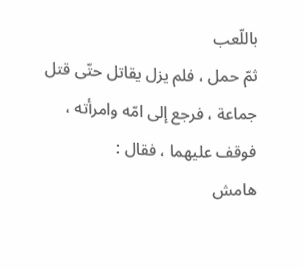باللّعب
ثمّ حمل ، فلم يزل يقاتل حتّى قتل جماعة ، فرجع إلى امّه وامرأته ، فوقف عليهما ، فقال :
هامش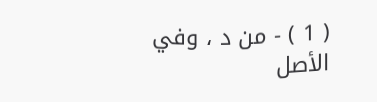( 1 ) - من د ، وفي الأصل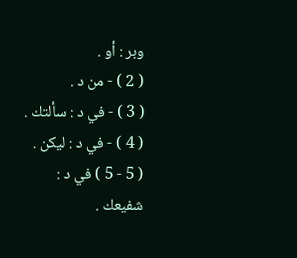وبر : أو .
( 2 ) - من د .
( 3 ) - في د : سألتك .
( 4 ) - في د : ليكن .
( 5 - 5 ) في د : شفيعك .